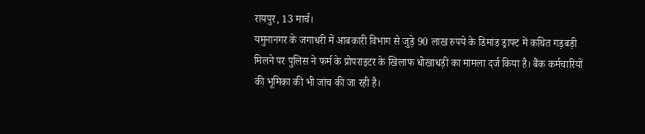रायपुर, 13 मार्च।
यमुनानगर के जगाधरी में आबकारी विभाग से जुड़े 90 लाख रुपये के डिमांड ड्राफ्ट में कथित गड़बड़ी मिलने पर पुलिस ने फर्म के प्रोपराइटर के खिलाफ धोखाधड़ी का मामला दर्ज किया है। बैंक कर्मचारियों की भूमिका की भी जांच की जा रही है।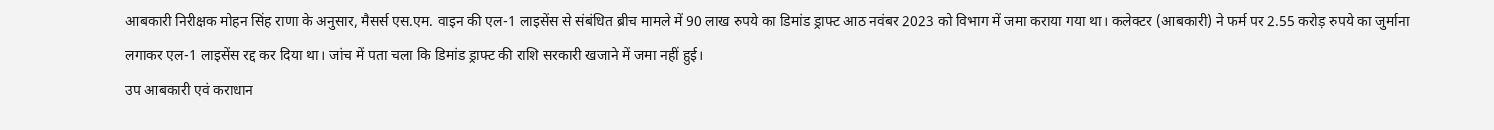आबकारी निरीक्षक मोहन सिंह राणा के अनुसार, मैसर्स एस.एम. वाइन की एल-1 लाइसेंस से संबंधित ब्रीच मामले में 90 लाख रुपये का डिमांड ड्राफ्ट आठ नवंबर 2023 को विभाग में जमा कराया गया था। कलेक्टर (आबकारी) ने फर्म पर 2.55 करोड़ रुपये का जुर्माना लगाकर एल-1 लाइसेंस रद्द कर दिया था। जांच में पता चला कि डिमांड ड्राफ्ट की राशि सरकारी खजाने में जमा नहीं हुई।
उप आबकारी एवं कराधान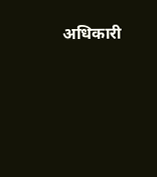अधिकारी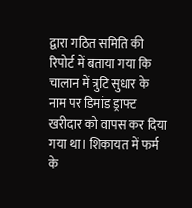द्वारा गठित समिति की रिपोर्ट में बताया गया कि चालान में त्रुटि सुधार के नाम पर डिमांड ड्राफ्ट खरीदार को वापस कर दिया गया था। शिकायत में फर्म के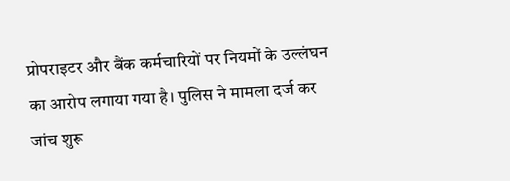प्रोपराइटर और बैंक कर्मचारियों पर नियमों के उल्लंघन का आरोप लगाया गया है। पुलिस ने मामला दर्ज कर जांच शुरू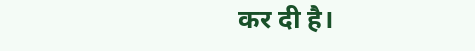कर दी है।